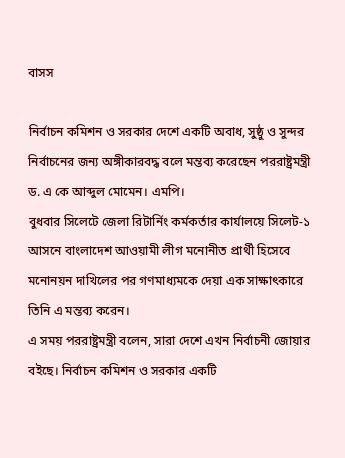বাসস

নির্বাচন কমিশন ও সরকার দেশে একটি অবাধ, সুষ্ঠু ও সুন্দর নির্বাচনের জন্য অঙ্গীকারবদ্ধ বলে মন্তব্য করেছেন পররাষ্ট্রমন্ত্রী ড. এ কে আব্দুল মোমেন। এমপি।
বুধবার সিলেটে জেলা রিটার্নিং কর্মকর্তার কার্যালয়ে সিলেট-১ আসনে বাংলাদেশ আওয়ামী লীগ মনোনীত প্রার্থী হিসেবে মনোনয়ন দাখিলের পর গণমাধ্যমকে দেয়া এক সাক্ষাৎকারে তিনি এ মন্তব্য করেন।
এ সময় পররাষ্ট্রমন্ত্রী বলেন, সারা দেশে এখন নির্বাচনী জোয়ার বইছে। নির্বাচন কমিশন ও সরকার একটি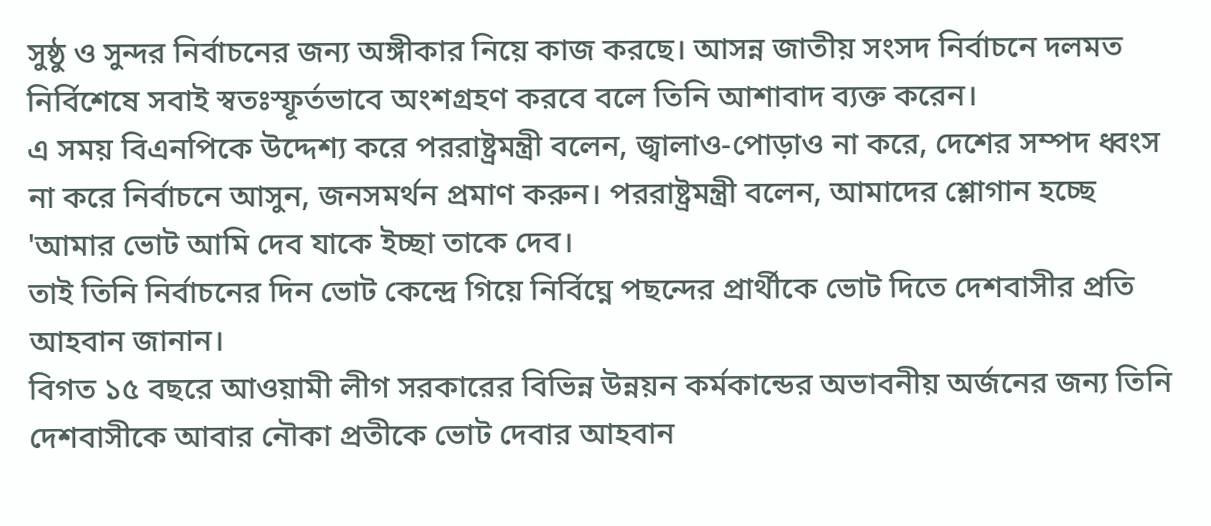সুষ্ঠু ও সুন্দর নির্বাচনের জন্য অঙ্গীকার নিয়ে কাজ করছে। আসন্ন জাতীয় সংসদ নির্বাচনে দলমত নির্বিশেষে সবাই স্বতঃস্ফূর্তভাবে অংশগ্রহণ করবে বলে তিনি আশাবাদ ব্যক্ত করেন।
এ সময় বিএনপিকে উদ্দেশ্য করে পররাষ্ট্রমন্ত্রী বলেন, জ্বালাও-পোড়াও না করে, দেশের সম্পদ ধ্বংস না করে নির্বাচনে আসুন, জনসমর্থন প্রমাণ করুন। পররাষ্ট্রমন্ত্রী বলেন, আমাদের শ্লোগান হচ্ছে 'আমার ভোট আমি দেব যাকে ইচ্ছা তাকে দেব।
তাই তিনি নির্বাচনের দিন ভোট কেন্দ্রে গিয়ে নির্বিঘ্নে পছন্দের প্রার্থীকে ভোট দিতে দেশবাসীর প্রতি আহবান জানান।
বিগত ১৫ বছরে আওয়ামী লীগ সরকারের বিভিন্ন উন্নয়ন কর্মকান্ডের অভাবনীয় অর্জনের জন্য তিনি দেশবাসীকে আবার নৌকা প্রতীকে ভোট দেবার আহবান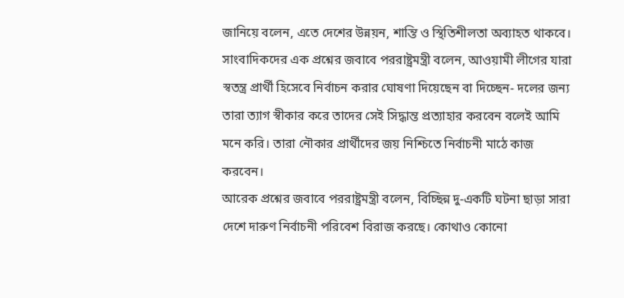জানিয়ে বলেন, এতে দেশের উন্নয়ন, শান্তি ও স্থিতিশীলতা অব্যাহত থাকবে।
সাংবাদিকদের এক প্রশ্নের জবাবে পররাষ্ট্রমন্ত্রী বলেন, আওয়ামী লীগের যারা স্বতন্ত্র প্রার্থী হিসেবে নির্বাচন করার ঘোষণা দিয়েছেন বা দিচ্ছেন- দলের জন্য তারা ত্যাগ স্বীকার করে তাদের সেই সিদ্ধান্ত প্রত্যাহার করবেন বলেই আমি মনে করি। তারা নৌকার প্রার্থীদের জয় নিশ্চিতে নির্বাচনী মাঠে কাজ করবেন।
আরেক প্রশ্নের জবাবে পররাষ্ট্রমন্ত্রী বলেন, বিচ্ছিন্ন দু-একটি ঘটনা ছাড়া সারা দেশে দারুণ নির্বাচনী পরিবেশ বিরাজ করছে। কোথাও কোনো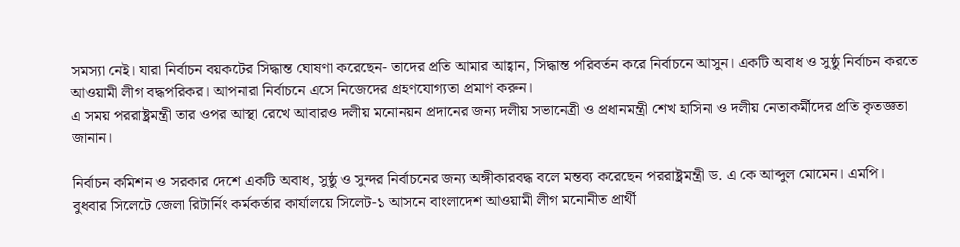সমস্যা নেই। যারা নির্বাচন বয়কটের সিদ্ধান্ত ঘোষণা করেছেন- তাদের প্রতি আমার আহ্বান, সিদ্ধান্ত পরিবর্তন করে নির্বাচনে আসুন। একটি অবাধ ও সুষ্ঠু নির্বাচন করতে আওয়ামী লীগ বদ্ধপরিকর। আপনারা নির্বাচনে এসে নিজেদের গ্রহণযোগ্যতা প্রমাণ করুন।
এ সময় পররাষ্ট্রমন্ত্রী তার ওপর আস্থা রেখে আবারও দলীয় মনোনয়ন প্রদানের জন্য দলীয় সভানেত্রী ও প্রধানমন্ত্রী শেখ হাসিনা ও দলীয় নেতাকর্মীদের প্রতি কৃতজ্ঞতা জানান।

নির্বাচন কমিশন ও সরকার দেশে একটি অবাধ, সুষ্ঠু ও সুন্দর নির্বাচনের জন্য অঙ্গীকারবদ্ধ বলে মন্তব্য করেছেন পররাষ্ট্রমন্ত্রী ড. এ কে আব্দুল মোমেন। এমপি।
বুধবার সিলেটে জেলা রিটার্নিং কর্মকর্তার কার্যালয়ে সিলেট-১ আসনে বাংলাদেশ আওয়ামী লীগ মনোনীত প্রার্থী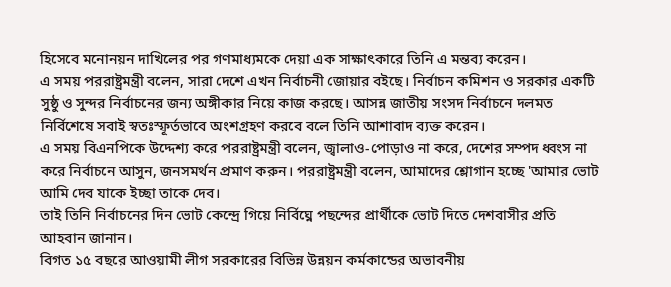হিসেবে মনোনয়ন দাখিলের পর গণমাধ্যমকে দেয়া এক সাক্ষাৎকারে তিনি এ মন্তব্য করেন।
এ সময় পররাষ্ট্রমন্ত্রী বলেন, সারা দেশে এখন নির্বাচনী জোয়ার বইছে। নির্বাচন কমিশন ও সরকার একটি সুষ্ঠু ও সুন্দর নির্বাচনের জন্য অঙ্গীকার নিয়ে কাজ করছে। আসন্ন জাতীয় সংসদ নির্বাচনে দলমত নির্বিশেষে সবাই স্বতঃস্ফূর্তভাবে অংশগ্রহণ করবে বলে তিনি আশাবাদ ব্যক্ত করেন।
এ সময় বিএনপিকে উদ্দেশ্য করে পররাষ্ট্রমন্ত্রী বলেন, জ্বালাও-পোড়াও না করে, দেশের সম্পদ ধ্বংস না করে নির্বাচনে আসুন, জনসমর্থন প্রমাণ করুন। পররাষ্ট্রমন্ত্রী বলেন, আমাদের শ্লোগান হচ্ছে 'আমার ভোট আমি দেব যাকে ইচ্ছা তাকে দেব।
তাই তিনি নির্বাচনের দিন ভোট কেন্দ্রে গিয়ে নির্বিঘ্নে পছন্দের প্রার্থীকে ভোট দিতে দেশবাসীর প্রতি আহবান জানান।
বিগত ১৫ বছরে আওয়ামী লীগ সরকারের বিভিন্ন উন্নয়ন কর্মকান্ডের অভাবনীয়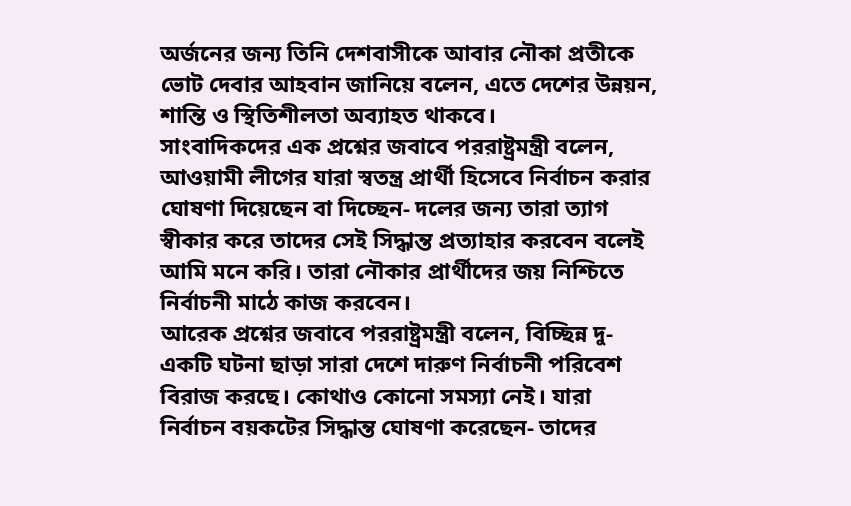অর্জনের জন্য তিনি দেশবাসীকে আবার নৌকা প্রতীকে ভোট দেবার আহবান জানিয়ে বলেন, এতে দেশের উন্নয়ন, শান্তি ও স্থিতিশীলতা অব্যাহত থাকবে।
সাংবাদিকদের এক প্রশ্নের জবাবে পররাষ্ট্রমন্ত্রী বলেন, আওয়ামী লীগের যারা স্বতন্ত্র প্রার্থী হিসেবে নির্বাচন করার ঘোষণা দিয়েছেন বা দিচ্ছেন- দলের জন্য তারা ত্যাগ স্বীকার করে তাদের সেই সিদ্ধান্ত প্রত্যাহার করবেন বলেই আমি মনে করি। তারা নৌকার প্রার্থীদের জয় নিশ্চিতে নির্বাচনী মাঠে কাজ করবেন।
আরেক প্রশ্নের জবাবে পররাষ্ট্রমন্ত্রী বলেন, বিচ্ছিন্ন দু-একটি ঘটনা ছাড়া সারা দেশে দারুণ নির্বাচনী পরিবেশ বিরাজ করছে। কোথাও কোনো সমস্যা নেই। যারা নির্বাচন বয়কটের সিদ্ধান্ত ঘোষণা করেছেন- তাদের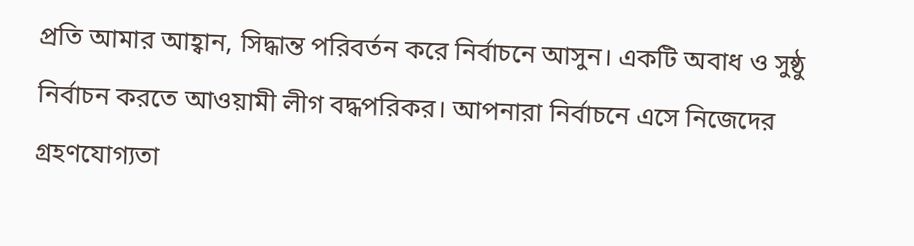প্রতি আমার আহ্বান, সিদ্ধান্ত পরিবর্তন করে নির্বাচনে আসুন। একটি অবাধ ও সুষ্ঠু নির্বাচন করতে আওয়ামী লীগ বদ্ধপরিকর। আপনারা নির্বাচনে এসে নিজেদের গ্রহণযোগ্যতা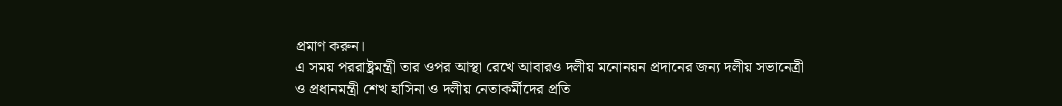প্রমাণ করুন।
এ সময় পররাষ্ট্রমন্ত্রী তার ওপর আস্থা রেখে আবারও দলীয় মনোনয়ন প্রদানের জন্য দলীয় সভানেত্রী ও প্রধানমন্ত্রী শেখ হাসিনা ও দলীয় নেতাকর্মীদের প্রতি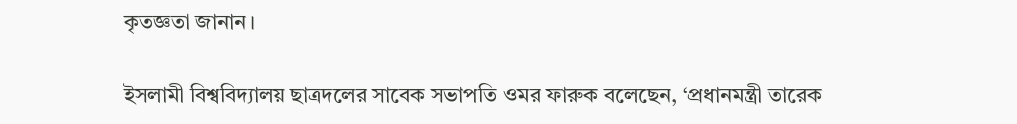কৃতজ্ঞতা জানান।

ইসলামী বিশ্ববিদ্যালয় ছাত্রদলের সাবেক সভাপতি ওমর ফারুক বলেছেন, ‘প্রধানমন্ত্রী তারেক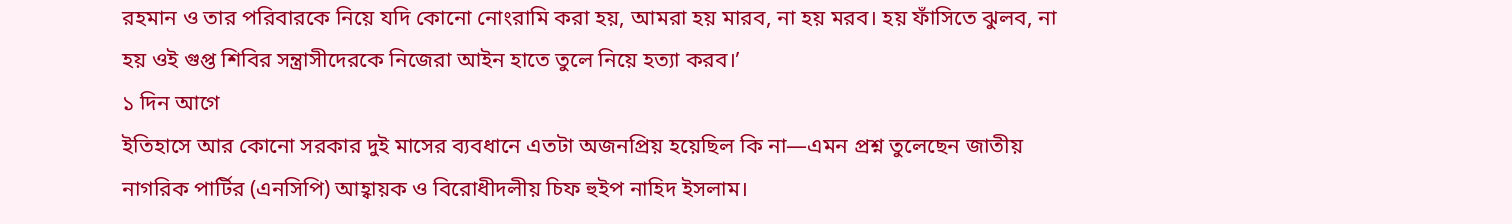রহমান ও তার পরিবারকে নিয়ে যদি কোনো নোংরামি করা হয়, আমরা হয় মারব, না হয় মরব। হয় ফাঁসিতে ঝুলব, না হয় ওই গুপ্ত শিবির সন্ত্রাসীদেরকে নিজেরা আইন হাতে তুলে নিয়ে হত্যা করব।’
১ দিন আগে
ইতিহাসে আর কোনো সরকার দুই মাসের ব্যবধানে এতটা অজনপ্রিয় হয়েছিল কি না—এমন প্রশ্ন তুলেছেন জাতীয় নাগরিক পার্টির (এনসিপি) আহ্বায়ক ও বিরোধীদলীয় চিফ হুইপ নাহিদ ইসলাম।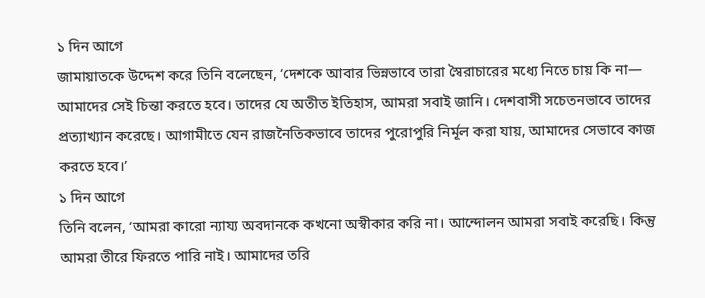১ দিন আগে
জামায়াতকে উদ্দেশ করে তিনি বলেছেন, ‘দেশকে আবার ভিন্নভাবে তারা স্বৈরাচারের মধ্যে নিতে চায় কি না— আমাদের সেই চিন্তা করতে হবে। তাদের যে অতীত ইতিহাস, আমরা সবাই জানি। দেশবাসী সচেতনভাবে তাদের প্রত্যাখ্যান করেছে। আগামীতে যেন রাজনৈতিকভাবে তাদের পুরোপুরি নির্মূল করা যায়, আমাদের সেভাবে কাজ করতে হবে।’
১ দিন আগে
তিনি বলেন, ‘আমরা কারো ন্যায্য অবদানকে কখনো অস্বীকার করি না। আন্দোলন আমরা সবাই করেছি। কিন্তু আমরা তীরে ফিরতে পারি নাই। আমাদের তরি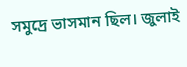সমুদ্রে ভাসমান ছিল। জুলাই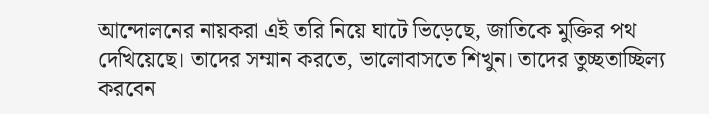আন্দোলনের নায়করা এই তরি নিয়ে ঘাটে ভিড়েছে, জাতিকে মুক্তির পথ দেখিয়েছে। তাদের সম্মান করতে, ভালোবাসতে শিখুন। তাদের তুচ্ছতাচ্ছিল্য করবেন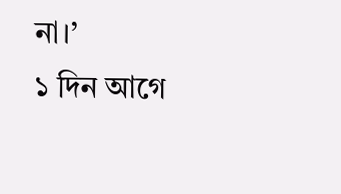না।’
১ দিন আগে